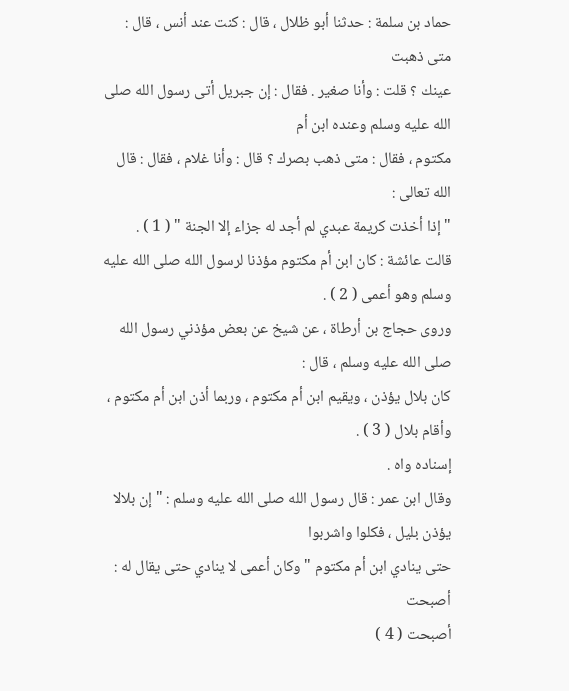حماد بن سلمة : حدثنا أبو ظلال ، قال : كنت عند أنس ، قال : متى ذهبت
عينك ؟ قلت : وأنا صغير . فقال : إن جبريل أتى رسول الله صلى الله عليه وسلم وعنده ابن أم
مكتوم ، فقال : متى ذهب بصرك ؟ قال : وأنا غلام ، فقال : قال الله تعالى :
" إذا أخذت كريمة عبدي لم أجد له جزاء إلا الجنة " ( 1 ) .
قالت عائشة : كان ابن أم مكتوم مؤذنا لرسول الله صلى الله عليه وسلم وهو أعمى ( 2 ) .
وروى حجاج بن أرطاة ، عن شيخ عن بعض مؤذني رسول الله صلى الله عليه وسلم ، قال :
كان بلال يؤذن ، ويقيم ابن أم مكتوم ، وربما أذن ابن أم مكتوم ، وأقام بلال ( 3 ) .
إسناده واه .
وقال ابن عمر : قال رسول الله صلى الله عليه وسلم : " إن بلالا يؤذن بليل ، فكلوا واشربوا
حتى ينادي ابن أم مكتوم " وكان أعمى لا ينادي حتى يقال له : أصبحت
أصبحت ( 4 )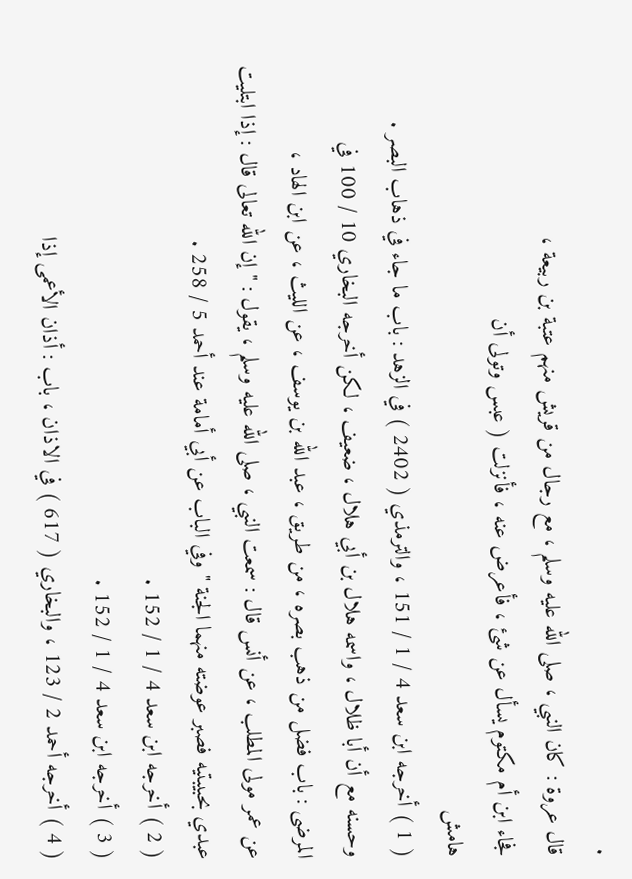.
قال عروة : كان النبي ، صلى الله عليه وسلم ، مع رجال من قريش منهم عتبة بن ربيعة ،
فجاء ابن أم مكتوم يسأل عن شئ ، فأعرض عنه ، فأنزلت ( عبس وتولى أن
هامش
( 1 ) أخرجه ابن سعد 4 / 1 / 151 ، والترمذي ( 2402 ) في الزهد : باب ما جاء في ذهاب البصر .
وحسنه مع أن أبا ظلال ، واسمه هلال بن أبي هلال ، ضعيف ، لكن أخرجه البخاري 10 / 100 في
المرضى : باب فضل من ذهب بصره ، من طريق ، عبد الله بن يوسف ، عن الليث ، عن ابن الهاد ،
عن عمر مولى المطلب ، عن أنس قال : سمعت النبي ، صلى الله عليه وسلم ، يقول : " إن الله تعالى قال : إذا ابتليت
عبدي بحبيبتيه فصبر عوضته منهما الجنة " وفي الباب عن أبي أمامة عند أحمد 5 / 258 .
( 2 ) أخرجه ابن سعد 4 / 1 / 152 .
( 3 ) أخرجه ابن سعد 4 / 1 / 152 .
( 4 ) أخرجه أحمد 2 / 123 ، والبخاري ( 617 ) في الاذان ، باب : أذان الأعمى إذا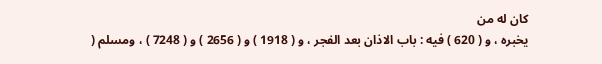كان له من
يخبره ، و ( 620 ) فيه : باب الاذان بعد الفجر ، و ( 1918 ) و ( 2656 ) و ( 7248 ) ، ومسلم (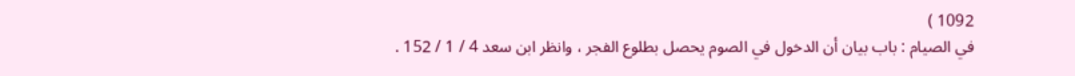1092 )
في الصيام : باب بيان أن الدخول في الصوم يحصل بطلوع الفجر ، وانظر ابن سعد 4 / 1 / 152 .